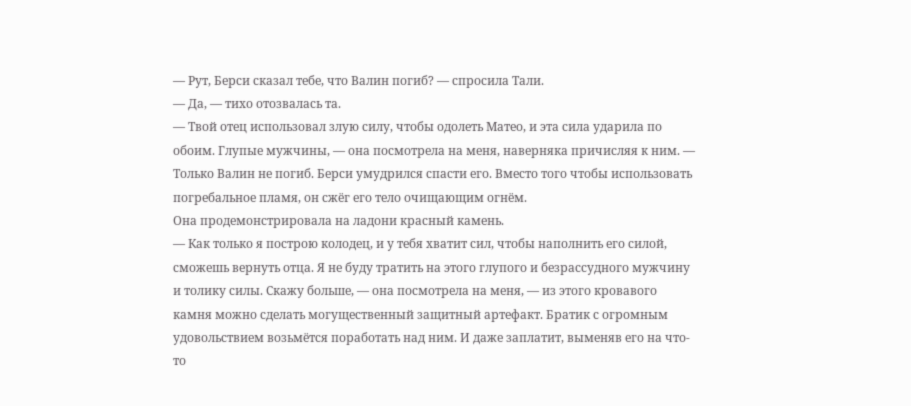— Рут, Берси сказал тебе, что Валин погиб? — спросила Тали.
— Да, — тихо отозвалась та.
— Твой отец использовал злую силу, чтобы одолеть Матео, и эта сила ударила по обоим. Глупые мужчины, — она посмотрела на меня, наверняка причисляя к ним. — Только Валин не погиб. Берси умудрился спасти его. Вместо того чтобы использовать погребальное пламя, он сжёг его тело очищающим огнём.
Она продемонстрировала на ладони красный камень.
— Как только я построю колодец, и у тебя хватит сил, чтобы наполнить его силой, сможешь вернуть отца. Я не буду тратить на этого глупого и безрассудного мужчину и толику силы. Скажу больше, — она посмотрела на меня, — из этого кровавого камня можно сделать могущественный защитный артефакт. Братик с огромным удовольствием возьмётся поработать над ним. И даже заплатит, выменяв его на что-то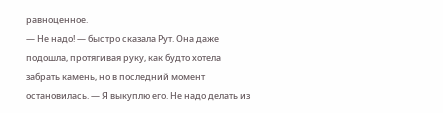равноценное.
— Не надо! — быстро сказала Рут. Она даже подошла, протягивая руку, как будто хотела забрать камень, но в последний момент остановилась. — Я выкуплю его. Не надо делать из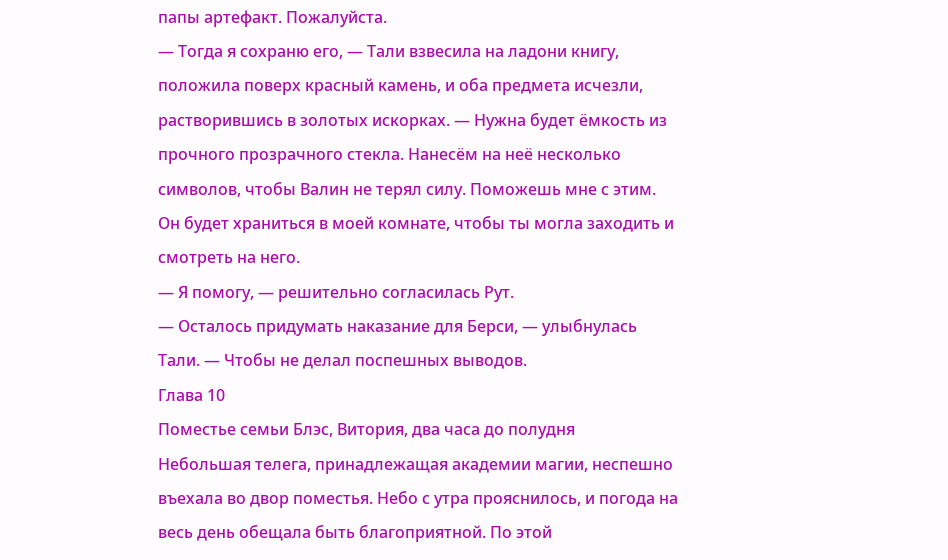папы артефакт. Пожалуйста.
— Тогда я сохраню его, — Тали взвесила на ладони книгу, положила поверх красный камень, и оба предмета исчезли, растворившись в золотых искорках. — Нужна будет ёмкость из прочного прозрачного стекла. Нанесём на неё несколько символов, чтобы Валин не терял силу. Поможешь мне с этим. Он будет храниться в моей комнате, чтобы ты могла заходить и смотреть на него.
— Я помогу, — решительно согласилась Рут.
— Осталось придумать наказание для Берси, — улыбнулась Тали. — Чтобы не делал поспешных выводов.
Глава 10
Поместье семьи Блэс, Витория, два часа до полудня
Небольшая телега, принадлежащая академии магии, неспешно въехала во двор поместья. Небо с утра прояснилось, и погода на весь день обещала быть благоприятной. По этой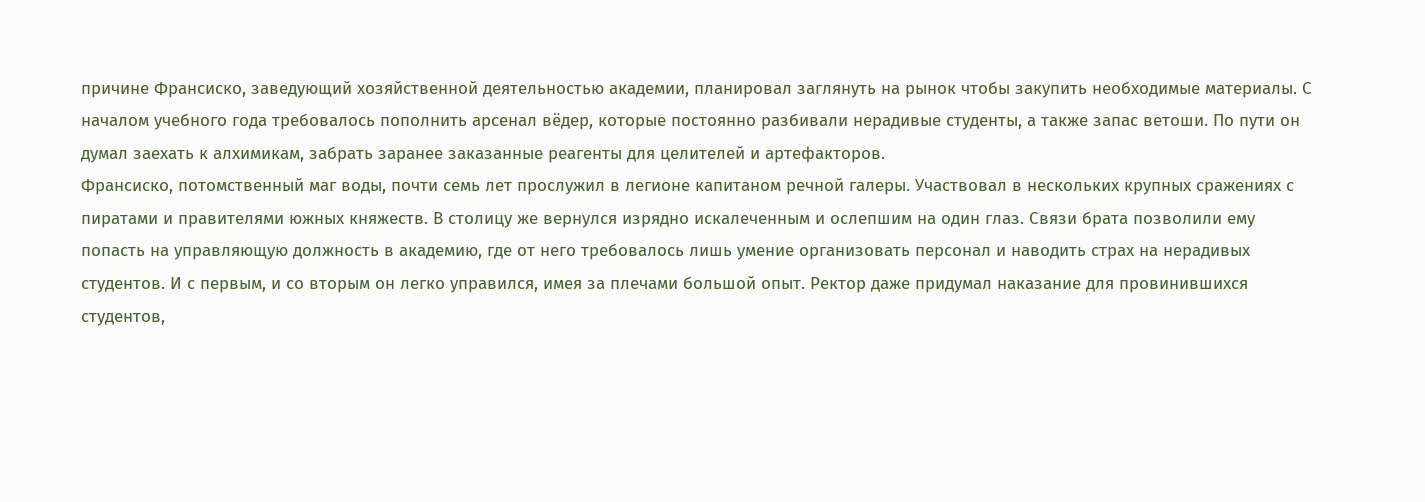причине Франсиско, заведующий хозяйственной деятельностью академии, планировал заглянуть на рынок чтобы закупить необходимые материалы. С началом учебного года требовалось пополнить арсенал вёдер, которые постоянно разбивали нерадивые студенты, а также запас ветоши. По пути он думал заехать к алхимикам, забрать заранее заказанные реагенты для целителей и артефакторов.
Франсиско, потомственный маг воды, почти семь лет прослужил в легионе капитаном речной галеры. Участвовал в нескольких крупных сражениях с пиратами и правителями южных княжеств. В столицу же вернулся изрядно искалеченным и ослепшим на один глаз. Связи брата позволили ему попасть на управляющую должность в академию, где от него требовалось лишь умение организовать персонал и наводить страх на нерадивых студентов. И с первым, и со вторым он легко управился, имея за плечами большой опыт. Ректор даже придумал наказание для провинившихся студентов,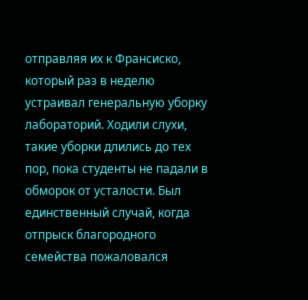отправляя их к Франсиско, который раз в неделю устраивал генеральную уборку лабораторий. Ходили слухи, такие уборки длились до тех пор, пока студенты не падали в обморок от усталости. Был единственный случай, когда отпрыск благородного семейства пожаловался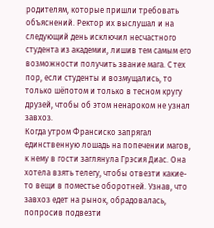родителям, которые пришли требовать объяснений. Ректор их выслушал и на следующий день исключил несчастного студента из академии, лишив тем самым его возможности получить звание мага. С тех пор, если студенты и возмущались, то только шёпотом и только в тесном кругу друзей, чтобы об этом ненароком не узнал завхоз.
Когда утром Франсиско запрягал единственную лошадь на попечении магов, к нему в гости заглянула Грэсия Диас. Она хотела взять телегу, чтобы отвезти какие-то вещи в поместье оборотней. Узнав, что завхоз едет на рынок, обрадовалась, попросив подвезти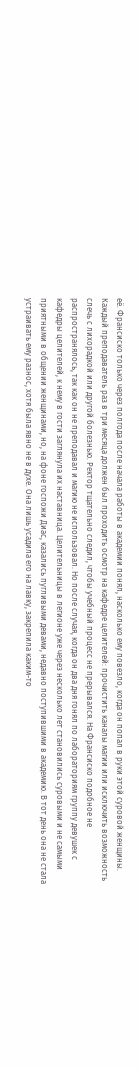её. Франсиско только через полгода после начала работы в академии понял, насколько ему повезло, когда он попал в руки этой суровой женщины. Каждый преподаватель раз в три месяца должен был проходить осмотр на кафедре целителей: прочистить каналы магии или исключить возможность слечь с лихорадкой или другой болезнью. Ректор тщательно следил, чтобы учебный процесс не прерывался. На Франсиско подобное не распространялось, так как он не преподавал и магию не использовал. Но после случая, когда он два дня гонял по лабораториям группу девушек с кафедры целителей, к нему в гости заглянула их наставница. Целительницы в легионе уже через несколько лет становились суровыми и не самыми приятными в общении женщинами, но, на фоне госпожи Диас, казались пугливыми девами, недавно поступившими в академию. В тот день она не стала устраивать ему разнос, хотя была явно не в духе. Она лишь усадила его на лавку, закрепила каким-то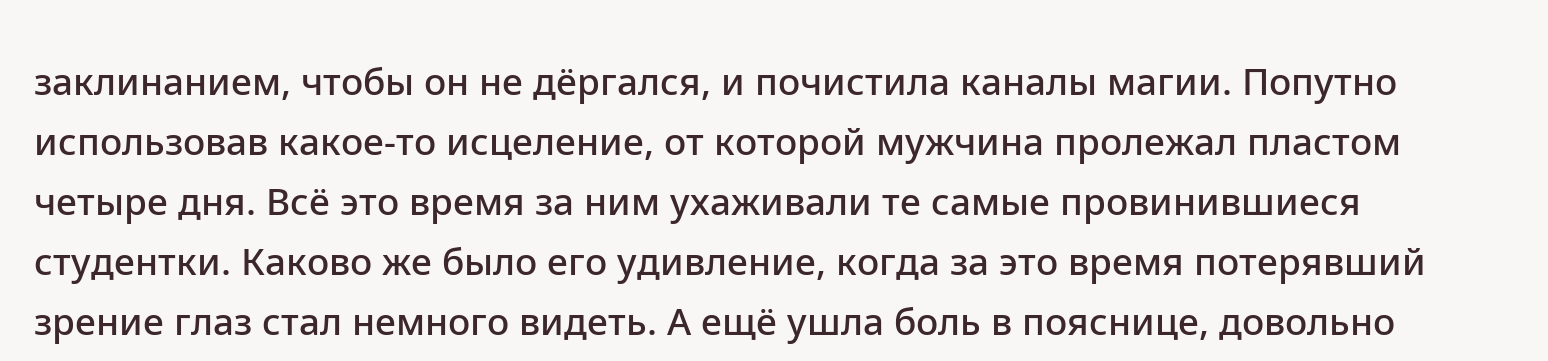заклинанием, чтобы он не дёргался, и почистила каналы магии. Попутно использовав какое-то исцеление, от которой мужчина пролежал пластом четыре дня. Всё это время за ним ухаживали те самые провинившиеся студентки. Каково же было его удивление, когда за это время потерявший зрение глаз стал немного видеть. А ещё ушла боль в пояснице, довольно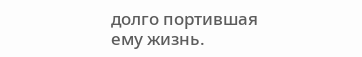долго портившая ему жизнь.